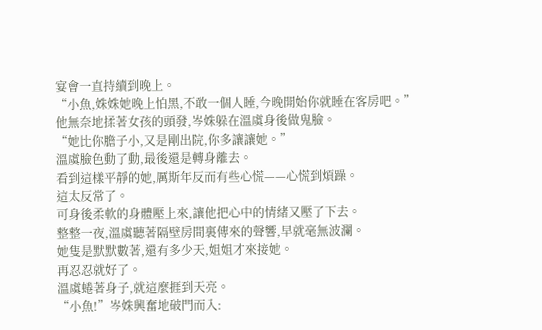宴會一直持續到晚上。
“小魚,姝姝她晚上怕黑,不敢一個人睡,今晚開始你就睡在客房吧。”
他無奈地揉著女孩的頭發,岑姝躲在溫虞身後做鬼臉。
“她比你膽子小,又是剛出院,你多讓讓她。”
溫虞臉色動了動,最後還是轉身離去。
看到這樣平靜的她,厲斯年反而有些心慌——心慌到煩躁。
這太反常了。
可身後柔軟的身體壓上來,讓他把心中的情緒又壓了下去。
整整一夜,溫虞聽著隔壁房間裏傳來的聲響,早就毫無波瀾。
她隻是默默數著,還有多少天,姐姐才來接她。
再忍忍就好了。
溫虞蜷著身子,就這麼捱到天亮。
“小魚!”岑姝興奮地破門而入: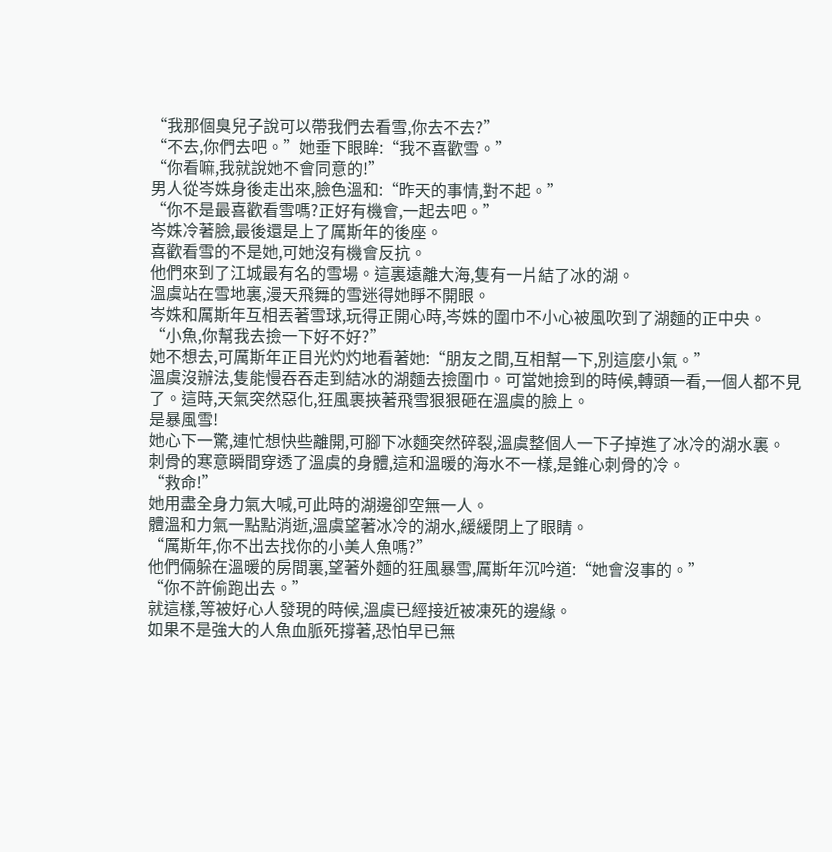“我那個臭兒子說可以帶我們去看雪,你去不去?”
“不去,你們去吧。”她垂下眼眸:“我不喜歡雪。”
“你看嘛,我就說她不會同意的!”
男人從岑姝身後走出來,臉色溫和:“昨天的事情,對不起。”
“你不是最喜歡看雪嗎?正好有機會,一起去吧。”
岑姝冷著臉,最後還是上了厲斯年的後座。
喜歡看雪的不是她,可她沒有機會反抗。
他們來到了江城最有名的雪場。這裏遠離大海,隻有一片結了冰的湖。
溫虞站在雪地裏,漫天飛舞的雪迷得她睜不開眼。
岑姝和厲斯年互相丟著雪球,玩得正開心時,岑姝的圍巾不小心被風吹到了湖麵的正中央。
“小魚,你幫我去撿一下好不好?”
她不想去,可厲斯年正目光灼灼地看著她:“朋友之間,互相幫一下,別這麼小氣。”
溫虞沒辦法,隻能慢吞吞走到結冰的湖麵去撿圍巾。可當她撿到的時候,轉頭一看,一個人都不見了。這時,天氣突然惡化,狂風裹挾著飛雪狠狠砸在溫虞的臉上。
是暴風雪!
她心下一驚,連忙想快些離開,可腳下冰麵突然碎裂,溫虞整個人一下子掉進了冰冷的湖水裏。
刺骨的寒意瞬間穿透了溫虞的身體,這和溫暖的海水不一樣,是錐心刺骨的冷。
“救命!”
她用盡全身力氣大喊,可此時的湖邊卻空無一人。
體溫和力氣一點點消逝,溫虞望著冰冷的湖水,緩緩閉上了眼睛。
“厲斯年,你不出去找你的小美人魚嗎?”
他們倆躲在溫暖的房間裏,望著外麵的狂風暴雪,厲斯年沉吟道:“她會沒事的。”
“你不許偷跑出去。”
就這樣,等被好心人發現的時候,溫虞已經接近被凍死的邊緣。
如果不是強大的人魚血脈死撐著,恐怕早已無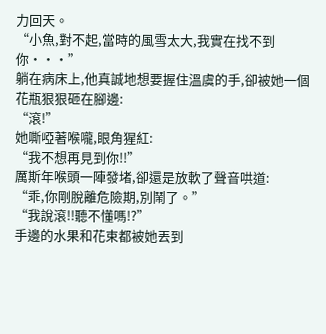力回天。
“小魚,對不起,當時的風雪太大,我實在找不到你···”
躺在病床上,他真誠地想要握住溫虞的手,卻被她一個花瓶狠狠砸在腳邊:
“滾!”
她嘶啞著喉嚨,眼角猩紅:
“我不想再見到你!!”
厲斯年喉頭一陣發堵,卻還是放軟了聲音哄道:
“乖,你剛脫離危險期,別鬧了。”
“我說滾!!聽不懂嗎!?”
手邊的水果和花束都被她丟到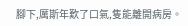腳下,厲斯年歎了口氣,隻能離開病房。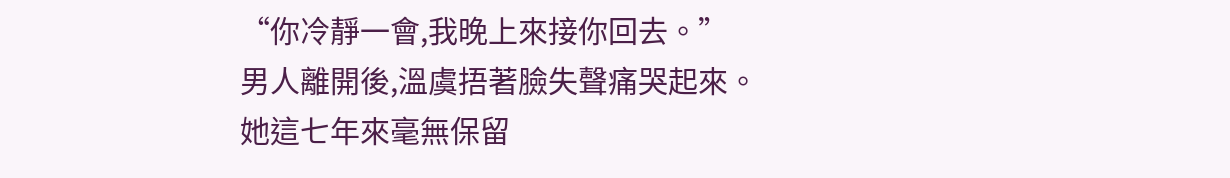“你冷靜一會,我晚上來接你回去。”
男人離開後,溫虞捂著臉失聲痛哭起來。
她這七年來毫無保留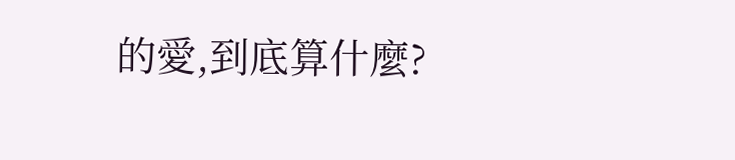的愛,到底算什麼?